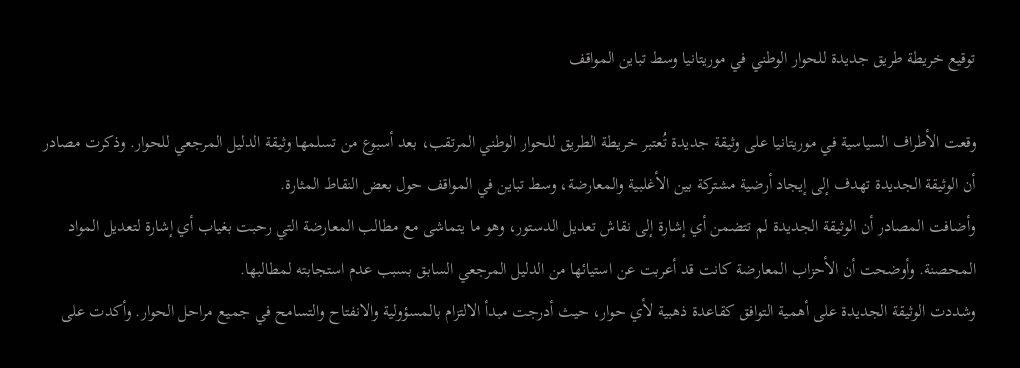توقيع خريطة طريق جديدة للحوار الوطني في موريتانيا وسط تباين المواقف

وقعت الأطراف السياسية في موريتانيا على وثيقة جديدة تُعتبر خريطة الطريق للحوار الوطني المرتقب، بعد أسبوع من تسلمها وثيقة الدليل المرجعي للحوار. وذكرت مصادر أن الوثيقة الجديدة تهدف إلى إيجاد أرضية مشتركة بين الأغلبية والمعارضة، وسط تباين في المواقف حول بعض النقاط المثارة.
وأضافت المصادر أن الوثيقة الجديدة لم تتضمن أي إشارة إلى نقاش تعديل الدستور، وهو ما يتماشى مع مطالب المعارضة التي رحبت بغياب أي إشارة لتعديل المواد المحصنة. وأوضحت أن الأحزاب المعارضة كانت قد أعربت عن استيائها من الدليل المرجعي السابق بسبب عدم استجابته لمطالبها.
وشددت الوثيقة الجديدة على أهمية التوافق كقاعدة ذهبية لأي حوار، حيث أدرجت مبدأ الالتزام بالمسؤولية والانفتاح والتسامح في جميع مراحل الحوار. وأكدت على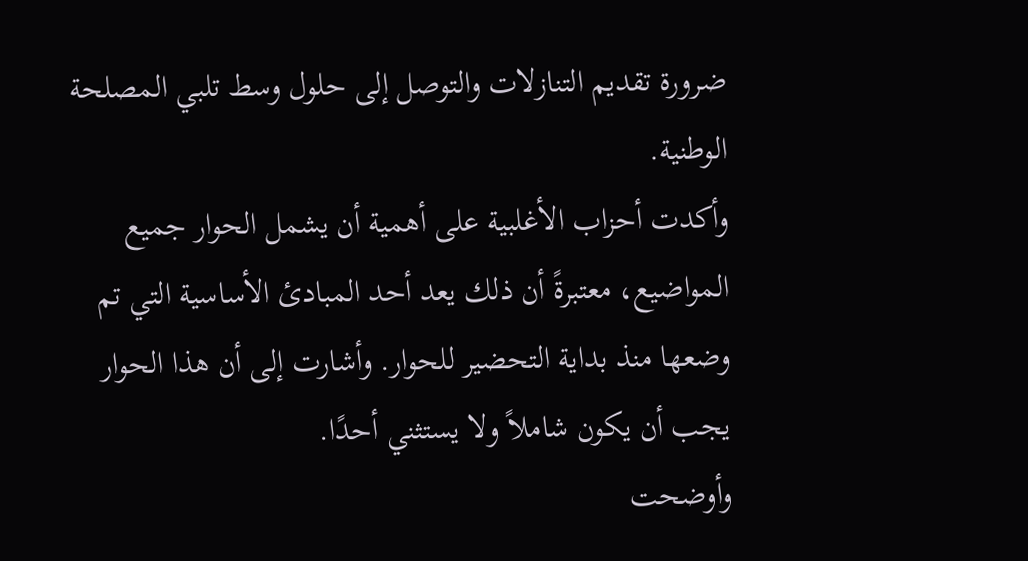ضرورة تقديم التنازلات والتوصل إلى حلول وسط تلبي المصلحة الوطنية.
وأكدت أحزاب الأغلبية على أهمية أن يشمل الحوار جميع المواضيع، معتبرةً أن ذلك يعد أحد المبادئ الأساسية التي تم وضعها منذ بداية التحضير للحوار. وأشارت إلى أن هذا الحوار يجب أن يكون شاملاً ولا يستثني أحدًا.
وأوضحت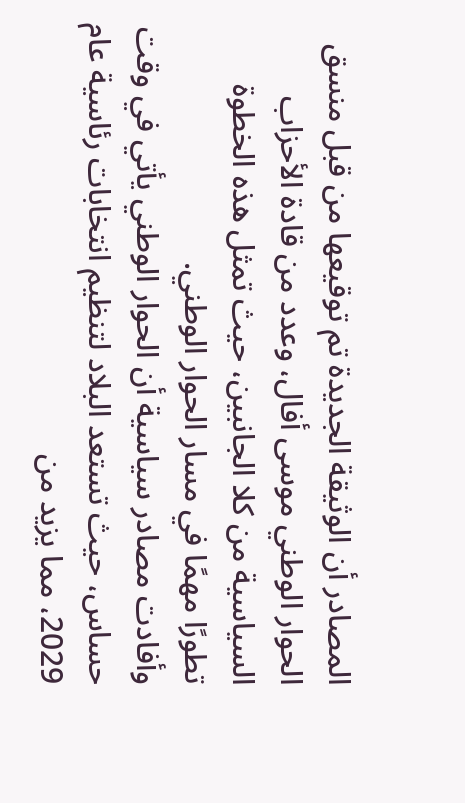المصادر أن الوثيقة الجديدة تم توقيعها من قبل منسق الحوار الوطني موسى أفال، وعدد من قادة الأحزاب السياسية من كلا الجانبين، حيث تمثل هذه الخطوة تطورًا مهمًا في مسار الحوار الوطني.
وأفادت مصادر سياسية أن الحوار الوطني يأتي في وقت حساس، حيث تستعد البلاد لتنظيم انتخابات رئاسية عام 2029، مما يزيد من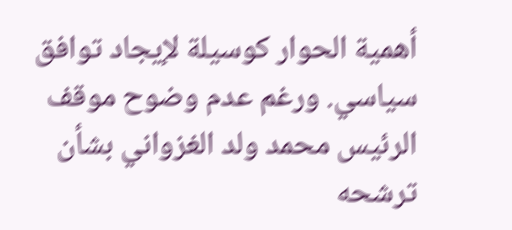أهمية الحوار كوسيلة لإيجاد توافق سياسي. ورغم عدم وضوح موقف الرئيس محمد ولد الغزواني بشأن ترشحه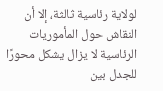لولاية رئاسية ثالثة، إلا أن النقاش حول المأموريات الرئاسية لا يزال يشكل محورًا للجدل بين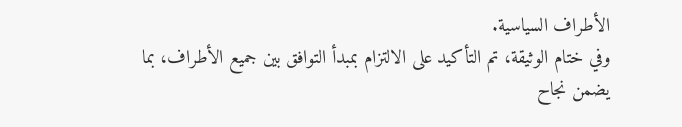الأطراف السياسية.
وفي ختام الوثيقة، تم التأكيد على الالتزام بمبدأ التوافق بين جميع الأطراف، بما يضمن نجاح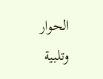الحوار وتلبية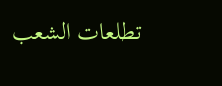تطلعات الشعب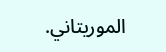الموريتاني.